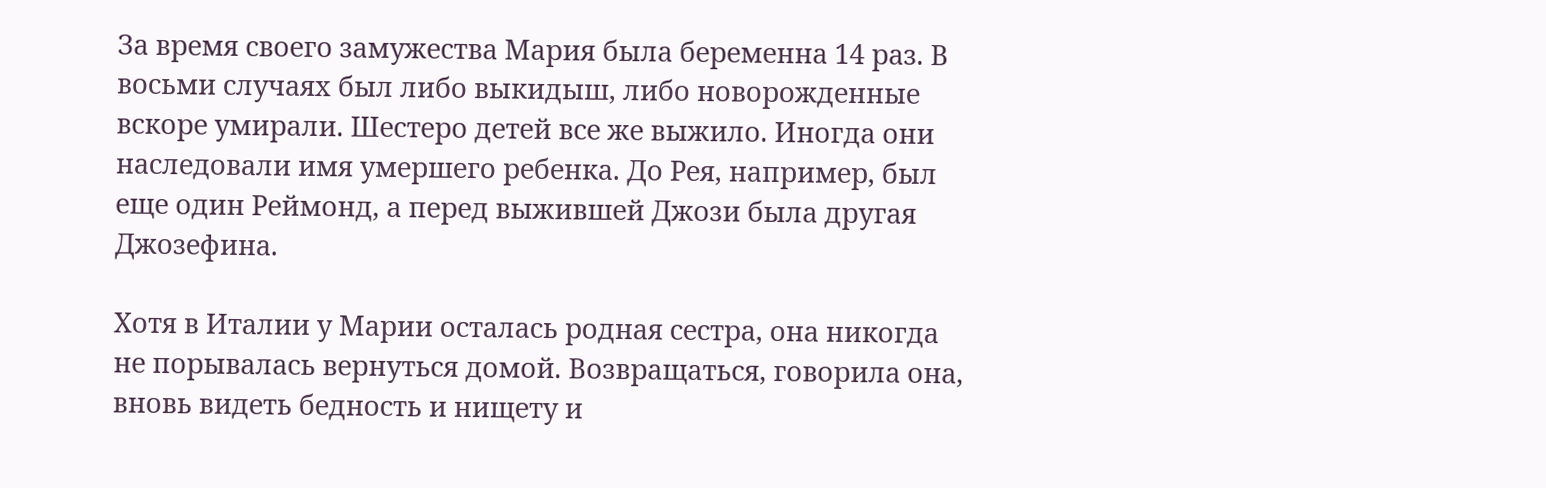За время своего замужества Мария была беременна 14 раз. В восьми случаях был либо выкидыш, либо новорожденные вскоре умирали. Шестеро детей все же выжило. Иногда они наследовали имя умершего ребенка. До Рея, например, был еще один Реймонд, а перед выжившей Джози была другая Джозефина.

Хотя в Италии у Марии осталась родная сестра, она никогда не порывалась вернуться домой. Возвращаться, говорила она, вновь видеть бедность и нищету и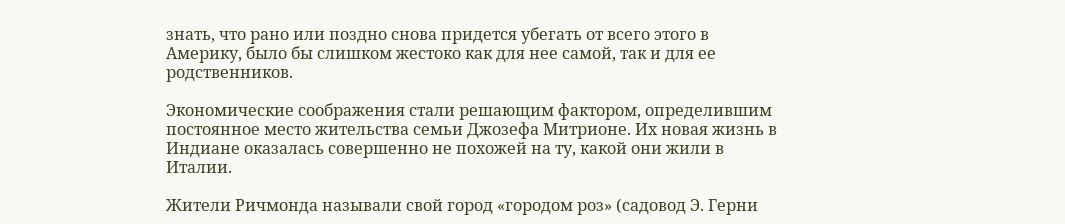знать, что рано или поздно снова придется убегать от всего этого в Америку, было бы слишком жестоко как для нее самой, так и для ее родственников.

Экономические соображения стали решающим фактором, определившим постоянное место жительства семьи Джозефа Митрионе. Их новая жизнь в Индиане оказалась совершенно не похожей на ту, какой они жили в Италии.

Жители Ричмонда называли свой город «городом роз» (садовод Э. Герни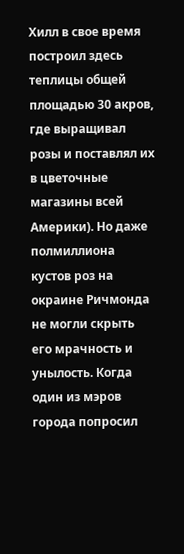Хилл в свое время построил здесь теплицы общей площадью 30 акров, где выращивал розы и поставлял их в цветочные магазины всей Америки). Но даже полмиллиона кустов роз на окраине Ричмонда не могли скрыть его мрачность и унылость. Когда один из мэров города попросил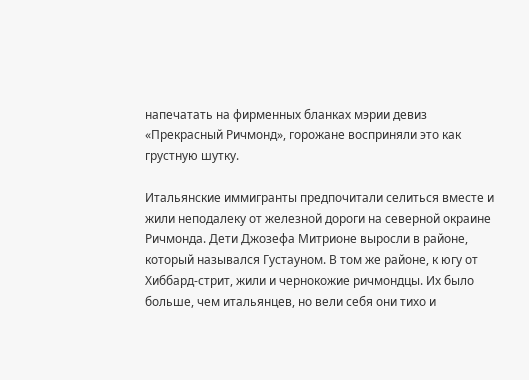напечатать на фирменных бланках мэрии девиз «Прекрасный Ричмонд», горожане восприняли это как грустную шутку.

Итальянские иммигранты предпочитали селиться вместе и жили неподалеку от железной дороги на северной окраине Ричмонда. Дети Джозефа Митрионе выросли в районе, который назывался Густауном. В том же районе, к югу от Хиббард-стрит, жили и чернокожие ричмондцы. Их было больше, чем итальянцев, но вели себя они тихо и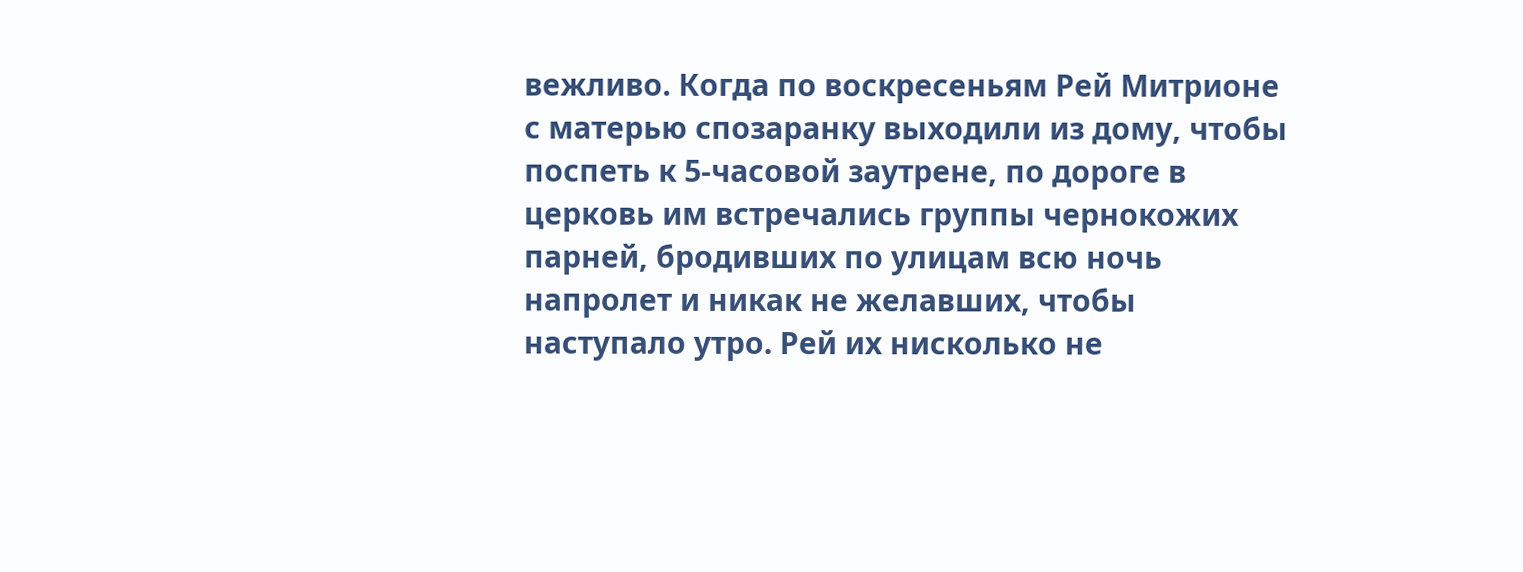вежливо. Когда по воскресеньям Рей Митрионе с матерью спозаранку выходили из дому, чтобы поспеть к 5-часовой заутрене, по дороге в церковь им встречались группы чернокожих парней, бродивших по улицам всю ночь напролет и никак не желавших, чтобы наступало утро. Рей их нисколько не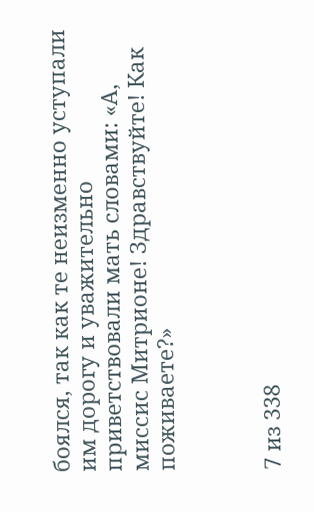боялся, так как те неизменно уступали им дорогу и уважительно приветствовали мать словами: «А, миссис Митрионе! Здравствуйте! Как поживаете?»



7 из 338